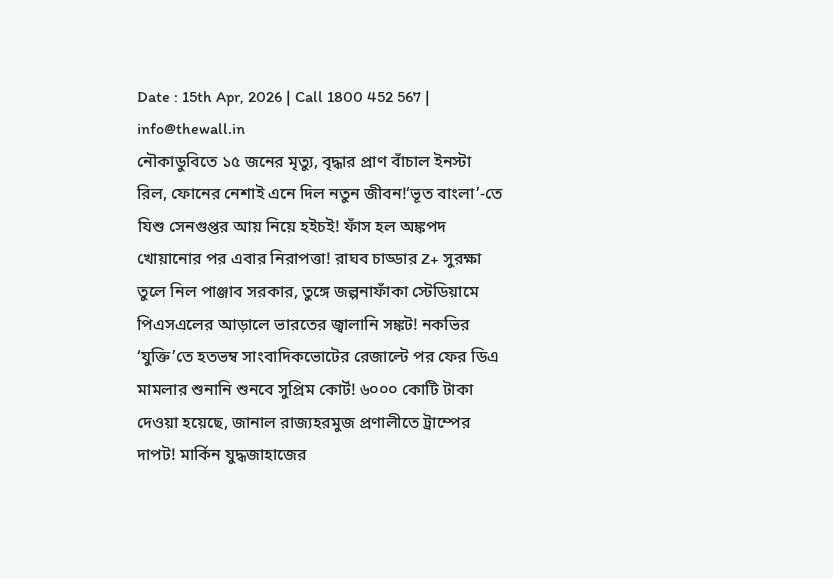Date : 15th Apr, 2026 | Call 1800 452 567 | info@thewall.in
নৌকাডুবিতে ১৫ জনের মৃত্যু, বৃদ্ধার প্রাণ বাঁচাল ইনস্টা রিল, ফোনের নেশাই এনে দিল নতুন জীবন!‘ভূত বাংলা’-তে যিশু সেনগুপ্তর আয় নিয়ে হইচই! ফাঁস হল অঙ্কপদ খোয়ানোর পর এবার নিরাপত্তা! রাঘব চাড্ডার Z+ সুরক্ষা তুলে নিল পাঞ্জাব সরকার, তুঙ্গে জল্পনাফাঁকা স্টেডিয়ামে পিএসএলের আড়ালে ভারতের জ্বালানি সঙ্কট! নকভির ‘যুক্তি’তে হতভম্ব সাংবাদিকভোটের রেজাল্টে পর ফের ডিএ মামলার শুনানি শুনবে সুপ্রিম কোর্ট! ৬০০০ কোটি টাকা দেওয়া হয়েছে, জানাল রাজ্যহরমুজ প্রণালীতে ট্রাম্পের দাপট! মার্কিন যুদ্ধজাহাজের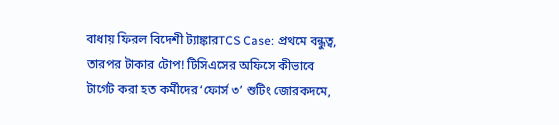বাধায় ফিরল বিদেশী ট্যাঙ্কারTCS Case: প্রথমে বন্ধুত্ব, তারপর টাকার টোপ! টিসিএসের অফিসে কীভাবে টার্গেট করা হত কর্মীদের‘ফোর্স ৩’ শুটিং জোরকদমে,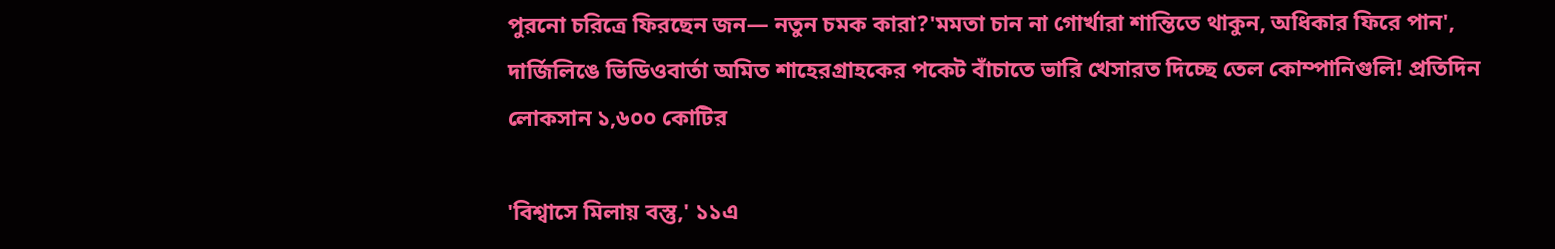পুরনো চরিত্রে ফিরছেন জন— নতুন চমক কারা?'মমতা চান না গোর্খারা শান্তিতে থাকুন, অধিকার ফিরে পান', দার্জিলিঙে ভিডিওবার্তা অমিত শাহেরগ্রাহকের পকেট বাঁচাতে ভারি খেসারত দিচ্ছে তেল কোম্পানিগুলি! প্রতিদিন লোকসান ১,৬০০ কোটির

'বিশ্বাসে মিলায় বস্তু,' ১১এ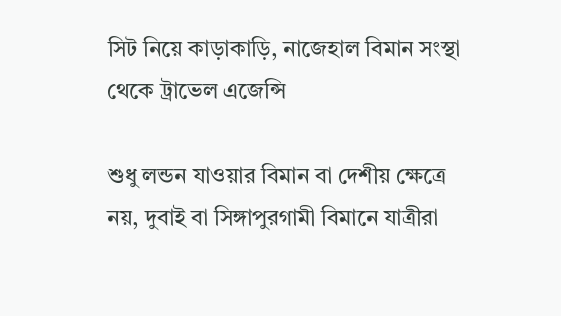সিট নিয়ে কাড়াকাড়ি, নাজেহাল বিমান সংস্থা থেকে ট্রাভেল এজেন্সি

শুধু লন্ডন যাওয়ার বিমান বা দেশীয় ক্ষেত্রে নয়, দুবাই বা সিঙ্গাপুরগামী বিমানে যাত্রীরা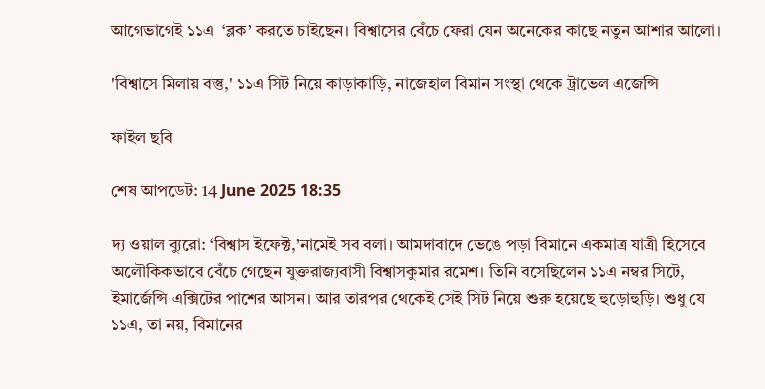আগেভাগেই ১১এ  ‘ব্লক’ করতে চাইছেন। বিশ্বাসের বেঁচে ফেরা যেন অনেকের কাছে নতুন আশার আলো।

'বিশ্বাসে মিলায় বস্তু,' ১১এ সিট নিয়ে কাড়াকাড়ি, নাজেহাল বিমান সংস্থা থেকে ট্রাভেল এজেন্সি

ফাইল ছবি

শেষ আপডেট: 14 June 2025 18:35

দ্য ওয়াল ব্যুরো: ‘বিশ্বাস ইফেক্ট,’নামেই সব বলা। আমদাবাদে ভেঙে পড়া বিমানে একমাত্র যাত্রী হিসেবে অলৌকিকভাবে বেঁচে গেছেন যুক্তরাজ্যবাসী বিশ্বাসকুমার রমেশ। তিনি বসেছিলেন ১১এ নম্বর সিটে, ইমার্জেন্সি এক্সিটের পাশের আসন। আর তারপর থেকেই সেই সিট নিয়ে শুরু হয়েছে হুড়োহুড়ি। শুধু যে ১১এ, তা নয়, বিমানের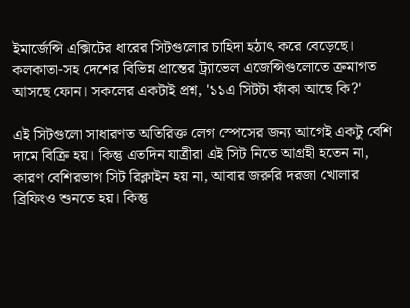ইমার্জেন্সি এক্সিটের ধারের সিটগুলোর চাহিদা হঠাৎ করে বেড়েছে। কলকাতা-সহ দেশের বিভিন্ন প্রান্তের ট্র্যাভেল এজেন্সিগুলোতে ক্রমাগত আসছে ফোন। সকলের একটাই প্রশ্ন, '১১এ সিটটা ফাঁকা আছে কি?'

এই সিটগুলো সাধারণত অতিরিক্ত লেগ স্পেসের জন্য আগেই একটু বেশি দামে বিক্রি হয়। কিন্তু এতদিন যাত্রীরা এই সিট নিতে আগ্রহী হতেন না, কারণ বেশিরভাগ সিট রিক্লাইন হয় না, আবার জরুরি দরজা খোলার ব্রিফিংও শুনতে হয়। কিন্তু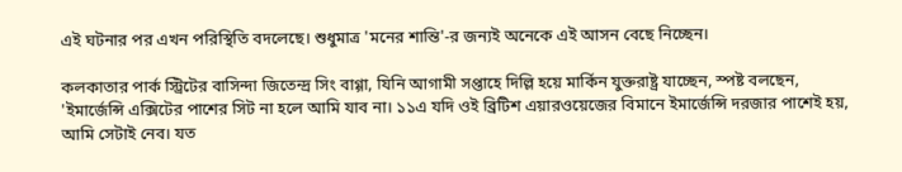এই ঘটনার পর এখন পরিস্থিতি বদলেছে। শুধুমাত্র 'মনের শান্তি'-র জন্যই অনেকে এই আসন বেছে নিচ্ছেন।

কলকাতার পার্ক স্ট্রিটের বাসিন্দা জিতেন্দ্র সিং বাগ্গা, যিনি আগামী সপ্তাহে দিল্লি হয়ে মার্কিন যুক্তরাষ্ট্র যাচ্ছেন, স্পষ্ট বলছেন, 'ইমার্জেন্সি এক্সিটের পাশের সিট না হলে আমি যাব না। ১১এ যদি ওই ব্রিটিশ এয়ারওয়েজের বিমানে ইমার্জেন্সি দরজার পাশেই হয়, আমি সেটাই নেব। যত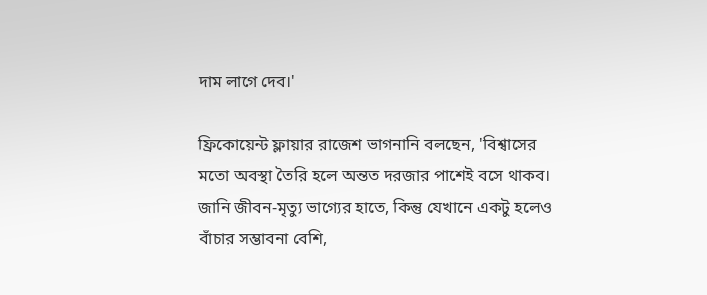দাম লাগে দেব।'

ফ্রিকোয়েন্ট ফ্লায়ার রাজেশ ভাগনানি বলছেন, 'বিশ্বাসের মতো অবস্থা তৈরি হলে অন্তত দরজার পাশেই বসে থাকব। জানি জীবন-মৃত্যু ভাগ্যের হাতে, কিন্তু যেখানে একটু হলেও বাঁচার সম্ভাবনা বেশি,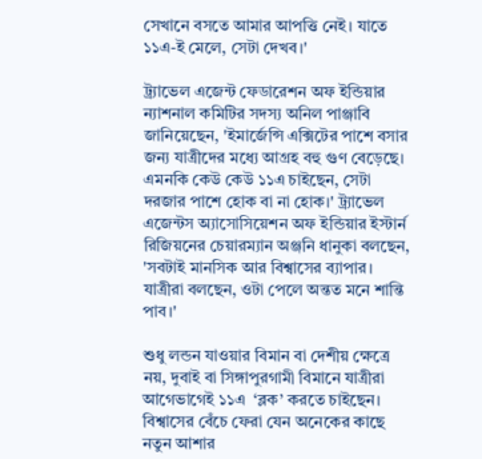সেখানে বসতে আমার আপত্তি নেই। যাতে ১১এ-ই মেলে, সেটা দেখব।'

ট্র্যাভেল এজেন্ট ফেডারেশন অফ ইন্ডিয়ার ন্যাশনাল কমিটির সদস্য অনিল পাঞ্জাবি জানিয়েছেন, 'ইমার্জেন্সি এক্সিটের পাশে বসার জন্য যাত্রীদের মধ্যে আগ্রহ বহু গুণ বেড়েছে। এমনকি কেউ কেউ ১১এ চাইছেন, সেটা দরজার পাশে হোক বা না হোক।' ট্র্যাভেল এজেন্টস অ্যাসোসিয়েশন অফ ইন্ডিয়ার ইস্টার্ন রিজিয়নের চেয়ারম্যান অঞ্জনি ধানুকা বলছেন, 'সবটাই মানসিক আর বিশ্বাসের ব্যাপার। যাত্রীরা বলছেন, ওটা পেলে অন্তত মনে শান্তি পাব।'

শুধু লন্ডন যাওয়ার বিমান বা দেশীয় ক্ষেত্রে নয়, দুবাই বা সিঙ্গাপুরগামী বিমানে যাত্রীরা আগেভাগেই ১১এ  ‘ব্লক’ করতে চাইছেন। বিশ্বাসের বেঁচে ফেরা যেন অনেকের কাছে নতুন আশার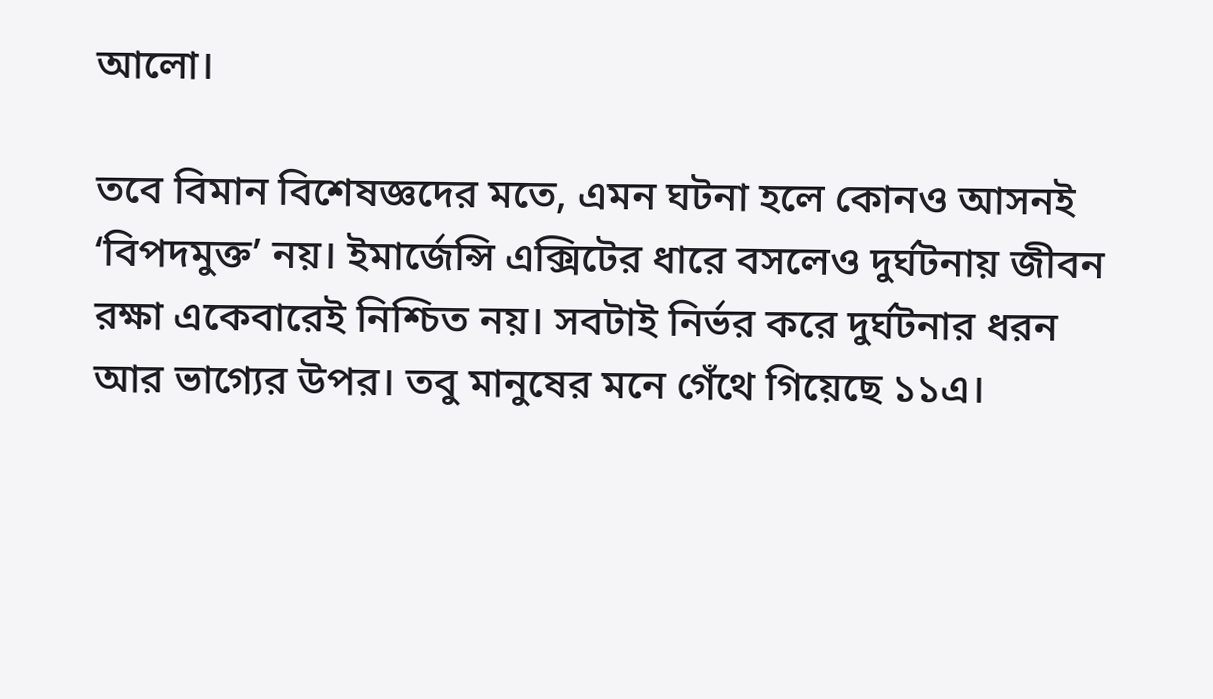আলো।

তবে বিমান বিশেষজ্ঞদের মতে, এমন ঘটনা হলে কোনও আসনই ‘বিপদমুক্ত’ নয়। ইমার্জেন্সি এক্সিটের ধারে বসলেও দুর্ঘটনায় জীবন রক্ষা একেবারেই নিশ্চিত নয়। সবটাই নির্ভর করে দুর্ঘটনার ধরন আর ভাগ্যের উপর। তবু মানুষের মনে গেঁথে গিয়েছে ১১এ।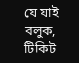যে যাই বলুক, টিকিট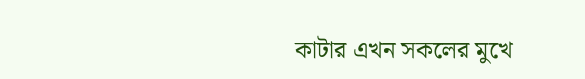কাটার এখন সকলের মুখে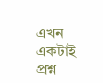এখন একটাই প্রশ্ন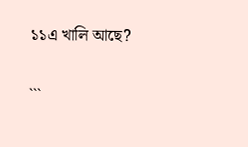১১এ খালি আছে?


```